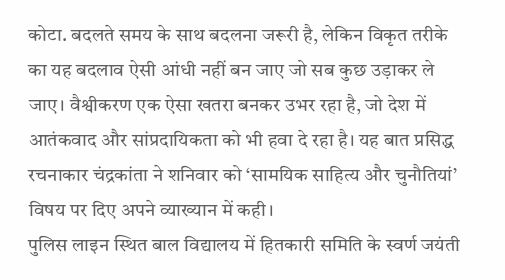कोटा. बदलते समय के साथ बदलना जरूरी है, लेकिन विकृत तरीके का यह बदलाव ऐसी आंधी नहीं बन जाए जो सब कुछ उड़ाकर ले जाए। वैश्वीकरण एक ऐसा खतरा बनकर उभर रहा है, जो देश में आतंकवाद और सांप्रदायिकता को भी हवा दे रहा है। यह बात प्रसिद्ध रचनाकार चंद्रकांता ने शनिवार को ‘सामयिक साहित्य और चुनौतियां’ विषय पर दिए अपने व्याख्यान में कही।
पुलिस लाइन स्थित बाल विद्यालय में हितकारी समिति के स्वर्ण जयंती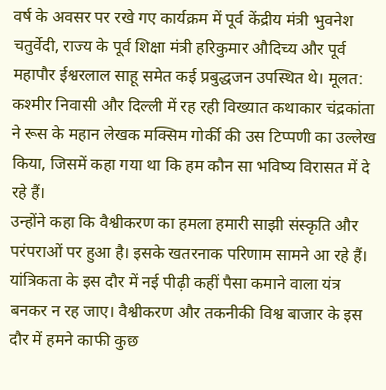वर्ष के अवसर पर रखे गए कार्यक्रम में पूर्व केंद्रीय मंत्री भुवनेश चतुर्वेदी, राज्य के पूर्व शिक्षा मंत्री हरिकुमार औदिच्य और पूर्व महापौर ईश्वरलाल साहू समेत कई प्रबुद्धजन उपस्थित थे। मूलत: कश्मीर निवासी और दिल्ली में रह रही विख्यात कथाकार चंद्रकांता ने रूस के महान लेखक मक्सिम गोर्की की उस टिप्पणी का उल्लेख किया, जिसमें कहा गया था कि हम कौन सा भविष्य विरासत में दे रहे हैं।
उन्होंने कहा कि वैश्वीकरण का हमला हमारी साझी संस्कृति और परंपराओं पर हुआ है। इसके खतरनाक परिणाम सामने आ रहे हैं। यांत्रिकता के इस दौर में नई पीढ़ी कहीं पैसा कमाने वाला यंत्र बनकर न रह जाए। वैश्वीकरण और तकनीकी विश्व बाजार के इस दौर में हमने काफी कुछ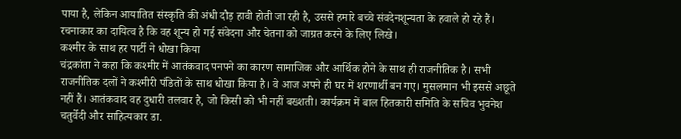पाया है, लेकिन आयातित संस्कृति की अंधी दौड़ हावी होती जा रही है, उससे हमारे बच्चे संवदेनशून्यता के हवाले हो रहे हैं। रचनाकार का दायित्व है कि वह शून्य हो गई संवेदना और चेतना को जाग्रत करने के लिए लिखे।
कश्मीर के साथ हर पार्टी ने धोखा किया
चंद्रकांता ने कहा कि कश्मीर में आतंकवाद पनपने का कारण सामाजिक और आर्थिक होने के साथ ही राजनीतिक है। सभी राजनीतिक दलों ने कश्मीरी पंडितों के साथ धोखा किया है। वे आज अपने ही घर में शरणार्थी बन गए। मुसलमान भी इससे अछूते नहीं हैं। आतंकवाद वह दुधारी तलवार है, जो किसी को भी नहीं बख्शती। कार्यक्रम में बाल हितकारी समिति के सचिव भुवनेश चतुर्वेदी और साहित्यकार डा.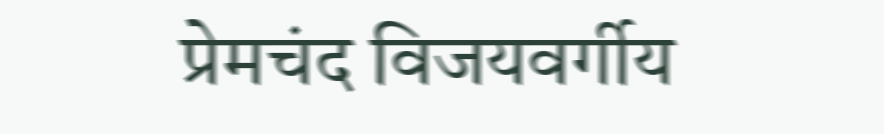प्रेमचंद विजयवर्गीय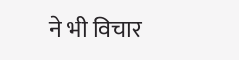ने भी विचार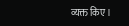व्यक्त किए।